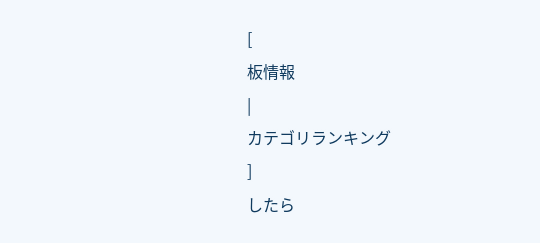[
板情報
|
カテゴリランキング
]
したら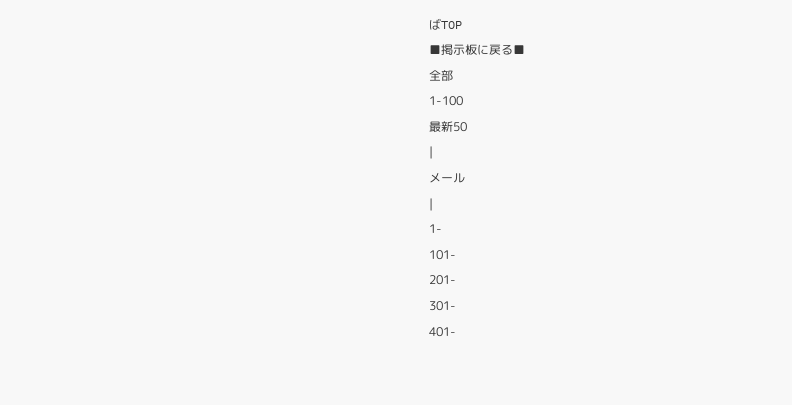ばTOP
■掲示板に戻る■
全部
1-100
最新50
|
メール
|
1-
101-
201-
301-
401-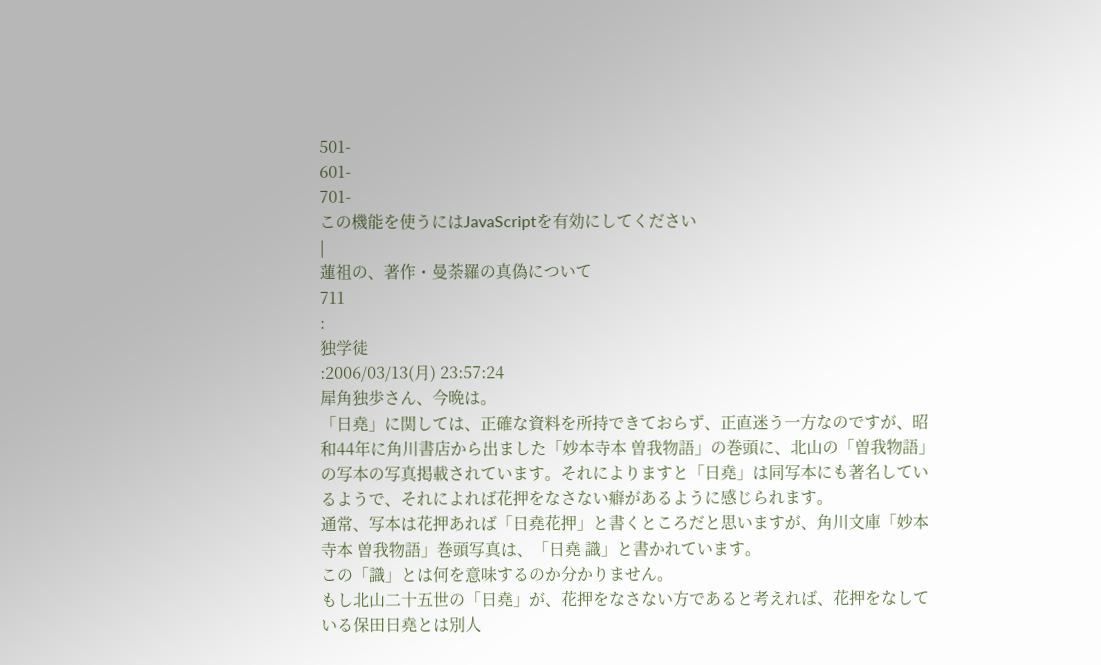501-
601-
701-
この機能を使うにはJavaScriptを有効にしてください
|
蓮祖の、著作・曼荼羅の真偽について
711
:
独学徒
:2006/03/13(月) 23:57:24
犀角独歩さん、今晩は。
「日堯」に関しては、正確な資料を所持できておらず、正直迷う一方なのですが、昭和44年に角川書店から出ました「妙本寺本 曽我物語」の巻頭に、北山の「曽我物語」の写本の写真掲載されています。それによりますと「日堯」は同写本にも著名しているようで、それによれば花押をなさない癖があるように感じられます。
通常、写本は花押あれば「日堯花押」と書くところだと思いますが、角川文庫「妙本寺本 曽我物語」巻頭写真は、「日堯 識」と書かれています。
この「識」とは何を意味するのか分かりません。
もし北山二十五世の「日堯」が、花押をなさない方であると考えれば、花押をなしている保田日堯とは別人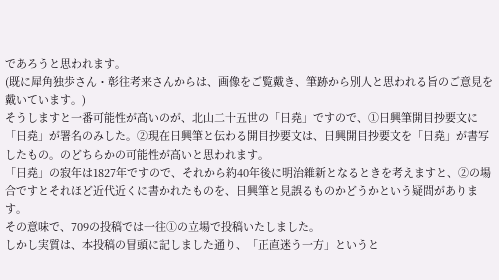であろうと思われます。
(既に犀角独歩さん・彰往考来さんからは、画像をご覧戴き、筆跡から別人と思われる旨のご意見を戴いています。)
そうしますと一番可能性が高いのが、北山二十五世の「日堯」ですので、①日興筆開目抄要文に「日堯」が署名のみした。②現在日興筆と伝わる開目抄要文は、日興開目抄要文を「日堯」が書写したもの。のどちらかの可能性が高いと思われます。
「日堯」の寂年は1827年ですので、それから約40年後に明治維新となるときを考えますと、②の場合ですとそれほど近代近くに書かれたものを、日興筆と見誤るものかどうかという疑問があります。
その意味で、709の投稿では一往①の立場で投稿いたしました。
しかし実質は、本投稿の冒頭に記しました通り、「正直迷う一方」というと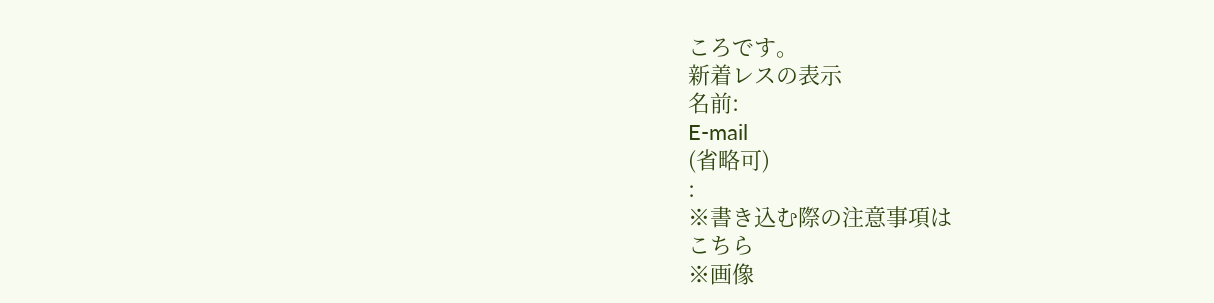ころです。
新着レスの表示
名前:
E-mail
(省略可)
:
※書き込む際の注意事項は
こちら
※画像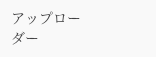アップローダー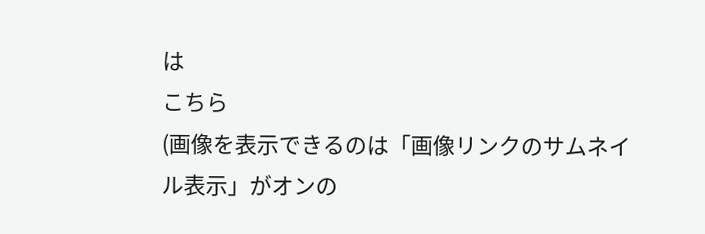は
こちら
(画像を表示できるのは「画像リンクのサムネイル表示」がオンの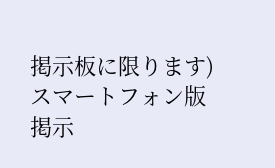掲示板に限ります)
スマートフォン版
掲示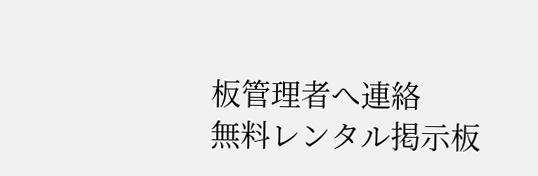板管理者へ連絡
無料レンタル掲示板